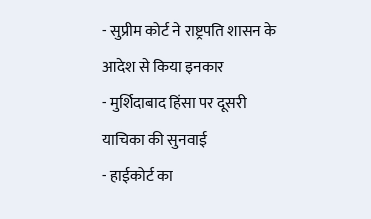- सुप्रीम कोर्ट ने राष्ट्रपति शासन के आदेश से किया इनकार
- मुर्शिदाबाद हिंसा पर दूसरी याचिका की सुनवाई
- हाईकोर्ट का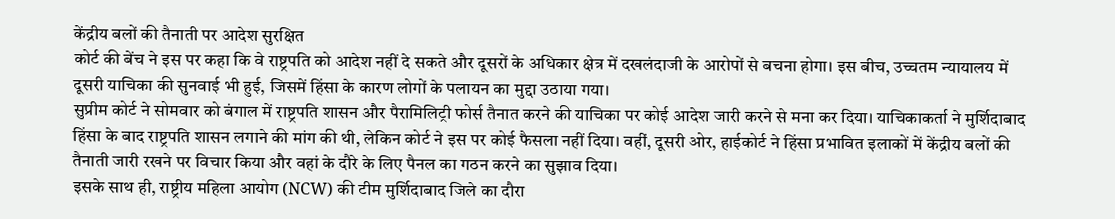केंद्रीय बलों की तैनाती पर आदेश सुरक्षित
कोर्ट की बेंच ने इस पर कहा कि वे राष्ट्रपति को आदेश नहीं दे सकते और दूसरों के अधिकार क्षेत्र में दखलंदाजी के आरोपों से बचना होगा। इस बीच, उच्चतम न्यायालय में दूसरी याचिका की सुनवाई भी हुई, जिसमें हिंसा के कारण लोगों के पलायन का मुद्दा उठाया गया।
सुप्रीम कोर्ट ने सोमवार को बंगाल में राष्ट्रपति शासन और पैरामिलिट्री फोर्स तैनात करने की याचिका पर कोई आदेश जारी करने से मना कर दिया। याचिकाकर्ता ने मुर्शिदाबाद हिंसा के बाद राष्ट्रपति शासन लगाने की मांग की थी, लेकिन कोर्ट ने इस पर कोई फैसला नहीं दिया। वहीं, दूसरी ओर, हाईकोर्ट ने हिंसा प्रभावित इलाकों में केंद्रीय बलों की तैनाती जारी रखने पर विचार किया और वहां के दौरे के लिए पैनल का गठन करने का सुझाव दिया।
इसके साथ ही, राष्ट्रीय महिला आयोग (NCW) की टीम मुर्शिदाबाद जिले का दौरा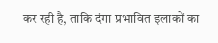कर रही है, ताकि दंगा प्रभावित इलाकों का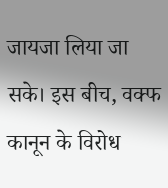जायजा लिया जा सके। इस बीच, वक्फ कानून के विरोध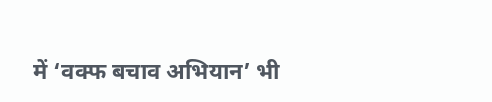में ‘वक्फ बचाव अभियान’ भी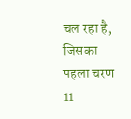चल रहा है, जिसका पहला चरण 11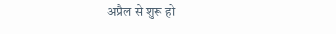अप्रैल से शुरू हो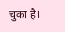चुका है।